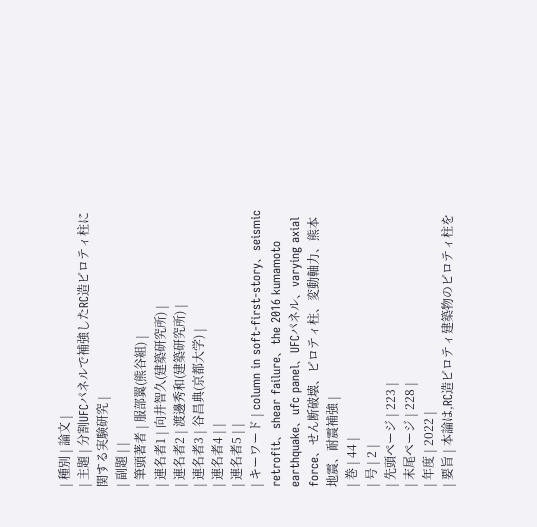| 種別 | 論文 |
| 主題 | 分割UFCパネルで補強したRC造ピロティ柱に関する実験研究 |
| 副題 | |
| 筆頭著者 | 服部翼(熊谷組) |
| 連名者1 | 向井智久(建築研究所) |
| 連名者2 | 渡邊秀和(建築研究所) |
| 連名者3 | 谷昌典(京都大学) |
| 連名者4 | |
| 連名者5 | |
| キーワード | column in soft-first-story、seismic retrofit、shear failure、the 2016 kumamoto earthquake、ufc panel、UFCパネル、varying axial force、せん断破壊、ピロティ柱、変動軸力、熊本地震、耐震補強 |
| 巻 | 44 |
| 号 | 2 |
| 先頭ページ | 223 |
| 末尾ページ | 228 |
| 年度 | 2022 |
| 要旨 | 本論は,RC造ピロティ建築物のピロティ柱を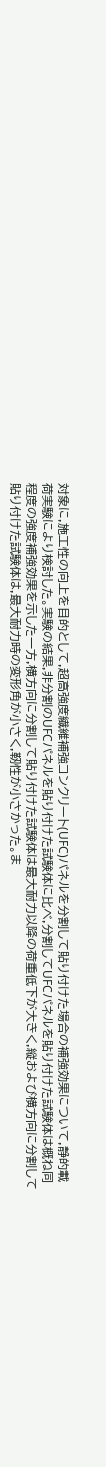対象に,施工性の向上を目的として,超高強度繊維補強コンクリート(UFC)パネルを分割して貼り付けた場合の補強効果について,静的載荷実験により検討した。実験の結果,非分割のUFCパネルを貼り付けた試験体に比べ,分割してUFCパネルを貼り付けた試験体は概ね同程度の強度補強効果を示した一方,横方向に分割して貼り付けた試験体は最大耐力以降の荷重低下が大きく,縦および横方向に分割して貼り付けた試験体は,最大耐力時の変形角が小さく,靭性が小さかった。ま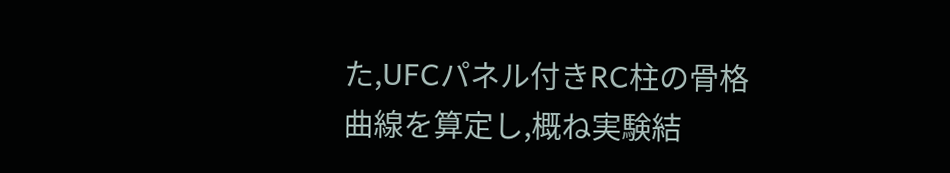た,UFCパネル付きRC柱の骨格曲線を算定し,概ね実験結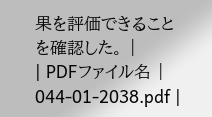果を評価できることを確認した。 |
| PDFファイル名 | 044-01-2038.pdf |